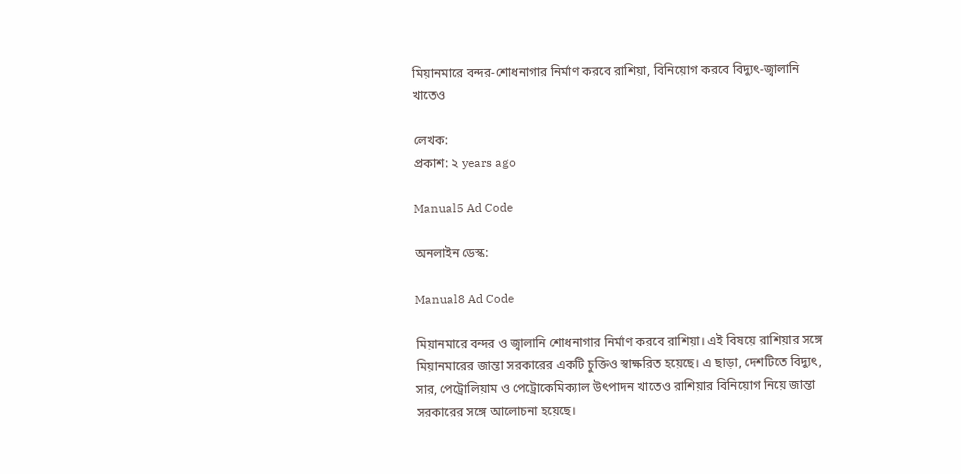মিয়ানমারে বন্দর-শোধনাগার নির্মাণ করবে রাশিয়া, বিনিয়োগ করবে বিদ্যুৎ-জ্বালানি খাতেও

লেখক:
প্রকাশ: ২ years ago

Manual5 Ad Code

অনলাইন ডেস্ক:

Manual8 Ad Code

মিয়ানমারে বন্দর ও জ্বালানি শোধনাগার নির্মাণ করবে রাশিয়া। এই বিষয়ে রাশিয়ার সঙ্গে মিয়ানমারের জান্তা সরকারের একটি চুক্তিও স্বাক্ষরিত হয়েছে। এ ছাড়া, দেশটিতে বিদ্যুৎ, সার, পেট্রোলিয়াম ও পেট্রোকেমিক্যাল উৎপাদন খাতেও রাশিয়ার বিনিয়োগ নিয়ে জান্তা সরকারের সঙ্গে আলোচনা হয়েছে।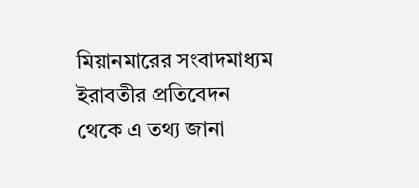মিয়ানমারের সংবাদমাধ্যম ইরাবতীর প্রতিবেদন থেকে এ তথ্য জানা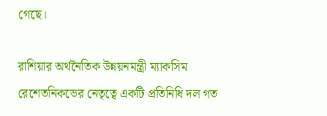গেছে।

রাশিয়ার অর্থনৈতিক উন্নয়নমন্ত্রী ম্যাকসিম রেশেতনিকভের নেতৃত্বে একটি প্রতিনিধি দল গত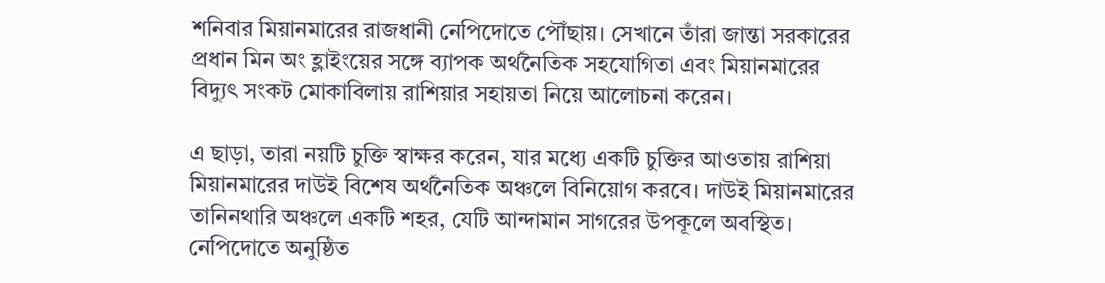শনিবার মিয়ানমারের রাজধানী নেপিদোতে পৌঁছায়। সেখানে তাঁরা জান্তা সরকারের প্রধান মিন অং হ্লাইংয়ের সঙ্গে ব্যাপক অর্থনৈতিক সহযোগিতা এবং মিয়ানমারের বিদ্যুৎ সংকট মোকাবিলায় রাশিয়ার সহায়তা নিয়ে আলোচনা করেন।

এ ছাড়া, তারা নয়টি চুক্তি স্বাক্ষর করেন, যার মধ্যে একটি চুক্তির আওতায় রাশিয়া মিয়ানমারের দাউই বিশেষ অর্থনৈতিক অঞ্চলে বিনিয়োগ করবে। দাউই মিয়ানমারের তানিনথারি অঞ্চলে একটি শহর, যেটি আন্দামান সাগরের উপকূলে অবস্থিত। নেপিদোতে অনুষ্ঠিত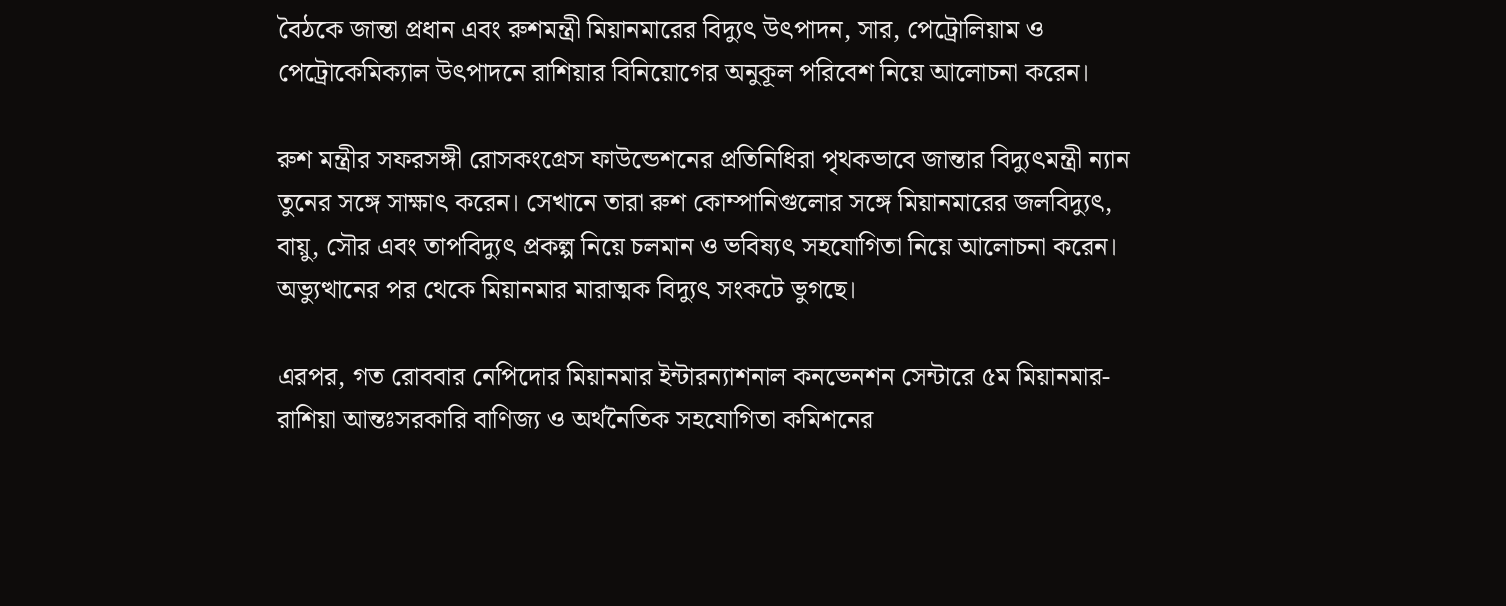বৈঠকে জান্তা প্রধান এবং রুশমন্ত্রী মিয়ানমারের বিদ্যুৎ উৎপাদন, সার, পেট্রোলিয়াম ও পেট্রোকেমিক্যাল উৎপাদনে রাশিয়ার বিনিয়োগের অনুকূল পরিবেশ নিয়ে আলোচনা করেন।

রুশ মন্ত্রীর সফরসঙ্গী রোসকংগ্রেস ফাউন্ডেশনের প্রতিনিধিরা পৃথকভাবে জান্তার বিদ্যুৎমন্ত্রী ন্যান তুনের সঙ্গে সাক্ষাৎ করেন। সেখানে তারা রুশ কোম্পানিগুলোর সঙ্গে মিয়ানমারের জলবিদ্যুৎ, বায়ু, সৌর এবং তাপবিদ্যুৎ প্রকল্প নিয়ে চলমান ও ভবিষ্যৎ সহযোগিতা নিয়ে আলোচনা করেন। অভ্যুত্থানের পর থেকে মিয়ানমার মারাত্মক বিদ্যুৎ সংকটে ভুগছে।

এরপর, গত রোববার নেপিদোর মিয়ানমার ইন্টারন্যাশনাল কনভেনশন সেন্টারে ৫ম মিয়ানমার-রাশিয়া আন্তঃসরকারি বাণিজ্য ও অর্থনৈতিক সহযোগিতা কমিশনের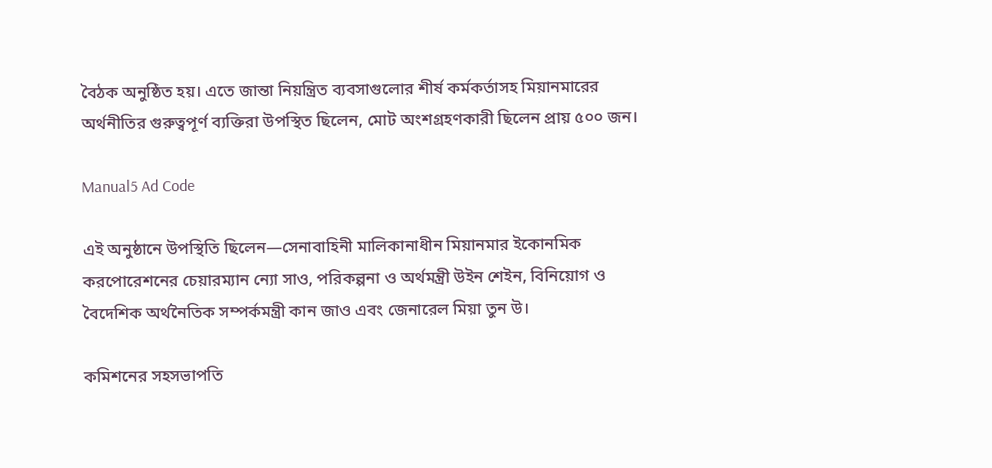বৈঠক অনুষ্ঠিত হয়। এতে জান্তা নিয়ন্ত্রিত ব্যবসাগুলোর শীর্ষ কর্মকর্তাসহ মিয়ানমারের অর্থনীতির গুরুত্বপূর্ণ ব্যক্তিরা উপস্থিত ছিলেন, মোট অংশগ্রহণকারী ছিলেন প্রায় ৫০০ জন।

Manual5 Ad Code

এই অনুষ্ঠানে উপস্থিতি ছিলেন—সেনাবাহিনী মালিকানাধীন মিয়ানমার ইকোনমিক করপোরেশনের চেয়ারম্যান ন্যো সাও, পরিকল্পনা ও অর্থমন্ত্রী উইন শেইন, বিনিয়োগ ও বৈদেশিক অর্থনৈতিক সম্পর্কমন্ত্রী কান জাও এবং জেনারেল মিয়া তুন উ।

কমিশনের সহসভাপতি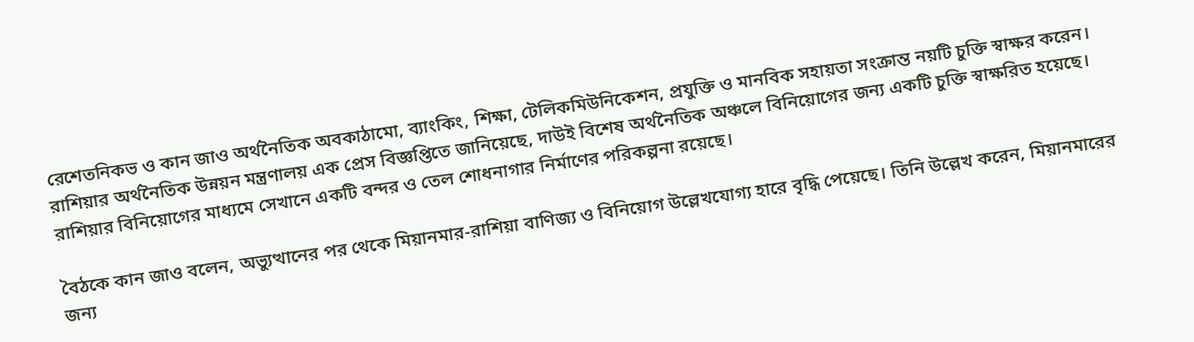রেশেতনিকভ ও কান জাও অর্থনৈতিক অবকাঠামো, ব্যাংকিং, শিক্ষা, টেলিকমিউনিকেশন, প্রযুক্তি ও মানবিক সহায়তা সংক্রান্ত নয়টি চুক্তি স্বাক্ষর করেন। রাশিয়ার অর্থনৈতিক উন্নয়ন মন্ত্রণালয় এক প্রেস বিজ্ঞপ্তিতে জানিয়েছে, দাউই বিশেষ অর্থনৈতিক অঞ্চলে বিনিয়োগের জন্য একটি চুক্তি স্বাক্ষরিত হয়েছে। রাশিয়ার বিনিয়োগের মাধ্যমে সেখানে একটি বন্দর ও তেল শোধনাগার নির্মাণের পরিকল্পনা রয়েছে।

বৈঠকে কান জাও বলেন, অভ্যুত্থানের পর থেকে মিয়ানমার-রাশিয়া বাণিজ্য ও বিনিয়োগ উল্লেখযোগ্য হারে বৃদ্ধি পেয়েছে। তিনি উল্লেখ করেন, মিয়ানমারের জন্য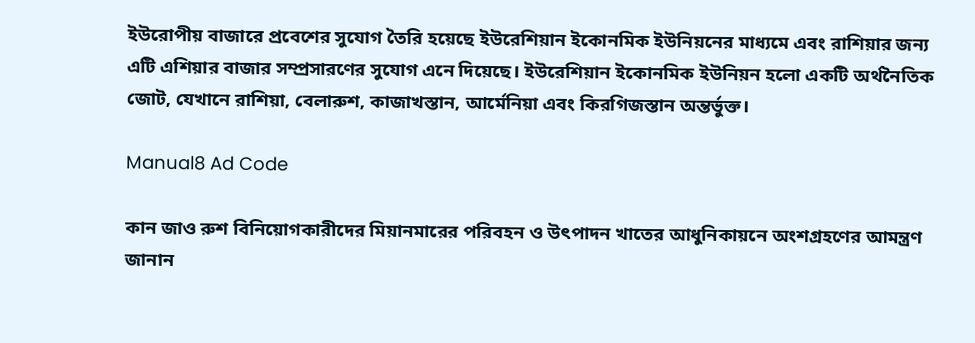ইউরোপীয় বাজারে প্রবেশের সুযোগ তৈরি হয়েছে ইউরেশিয়ান ইকোনমিক ইউনিয়নের মাধ্যমে এবং রাশিয়ার জন্য এটি এশিয়ার বাজার সম্প্রসারণের সুযোগ এনে দিয়েছে। ইউরেশিয়ান ইকোনমিক ইউনিয়ন হলো একটি অর্থনৈতিক জোট, যেখানে রাশিয়া, বেলারুশ, কাজাখস্তান, আর্মেনিয়া এবং কিরগিজস্তান অন্তর্ভুক্ত।

Manual8 Ad Code

কান জাও রুশ বিনিয়োগকারীদের মিয়ানমারের পরিবহন ও উৎপাদন খাতের আধুনিকায়নে অংশগ্রহণের আমন্ত্রণ জানান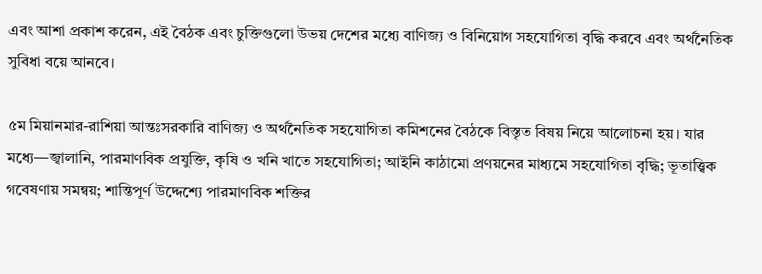এবং আশা প্রকাশ করেন, এই বৈঠক এবং চুক্তিগুলো উভয় দেশের মধ্যে বাণিজ্য ও বিনিয়োগ সহযোগিতা বৃদ্ধি করবে এবং অর্থনৈতিক সুবিধা বয়ে আনবে।

৫ম মিয়ানমার-রাশিয়া আন্তঃসরকারি বাণিজ্য ও অর্থনৈতিক সহযোগিতা কমিশনের বৈঠকে বিস্তৃত বিষয় নিয়ে আলোচনা হয়। যার মধ্যে—জ্বালানি, পারমাণবিক প্রযুক্তি, কৃষি ও খনি খাতে সহযোগিতা; আইনি কাঠামো প্রণয়নের মাধ্যমে সহযোগিতা বৃদ্ধি; ভূতাত্ত্বিক গবেষণায় সমন্বয়; শান্তিপূর্ণ উদ্দেশ্যে পারমাণবিক শক্তির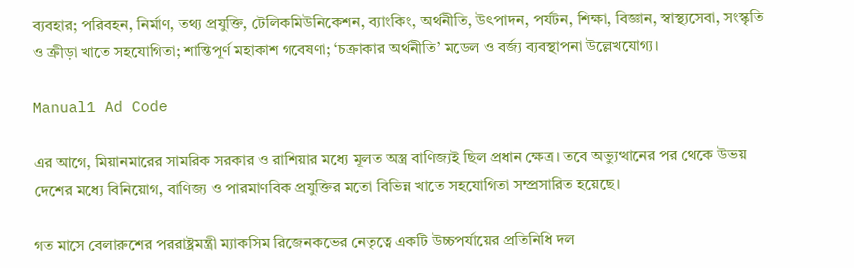ব্যবহার; পরিবহন, নির্মাণ, তথ্য প্রযুক্তি, টেলিকমিউনিকেশন, ব্যাংকিং, অর্থনীতি, উৎপাদন, পর্যটন, শিক্ষা, বিজ্ঞান, স্বাস্থ্যসেবা, সংস্কৃতি ও ক্রীড়া খাতে সহযোগিতা; শান্তিপূর্ণ মহাকাশ গবেষণা; ‘চক্রাকার অর্থনীতি’ মডেল ও বর্জ্য ব্যবস্থাপনা উল্লেখযোগ্য।

Manual1 Ad Code

এর আগে, মিয়ানমারের সামরিক সরকার ও রাশিয়ার মধ্যে মূলত অস্ত্র বাণিজ্যই ছিল প্রধান ক্ষেত্র। তবে অভ্যুত্থানের পর থেকে উভয় দেশের মধ্যে বিনিয়োগ, বাণিজ্য ও পারমাণবিক প্রযুক্তির মতো বিভিন্ন খাতে সহযোগিতা সম্প্রসারিত হয়েছে।

গত মাসে বেলারুশের পররাষ্ট্রমন্ত্রী ম্যাকসিম রিজেনকভের নেতৃত্বে একটি উচ্চপর্যায়ের প্রতিনিধি দল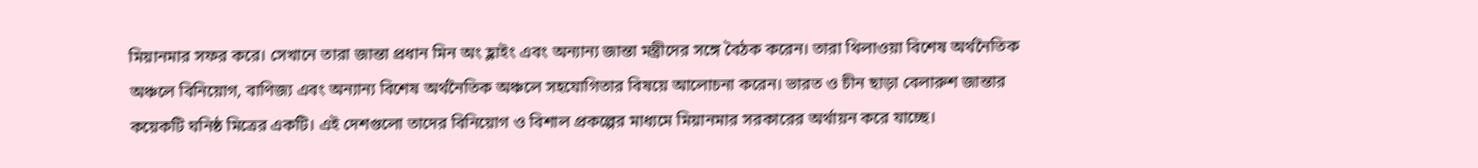মিয়ানমার সফর করে। সেখানে তারা জান্তা প্রধান মিন অং হ্লাইং এবং অন্যান্য জান্তা মন্ত্রীদের সঙ্গে বৈঠক করেন। তারা থিলাওয়া বিশেষ অর্থনৈতিক অঞ্চলে বিনিয়োগ, বাণিজ্য এবং অন্যান্য বিশেষ অর্থনৈতিক অঞ্চলে সহযোগিতার বিষয়ে আলোচনা করেন। ভারত ও চীন ছাড়া বেলারুশ জান্তার কয়েকটি ঘনিষ্ঠ মিত্রের একটি। এই দেশগুলো তাদের বিনিয়োগ ও বিশাল প্রকল্পের মাধ্যমে মিয়ানমার সরকারের অর্থায়ন করে যাচ্ছে।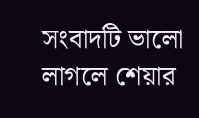সংবাদটি ভালো লাগলে শেয়ার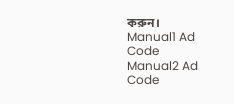করুন।
Manual1 Ad Code
Manual2 Ad Code